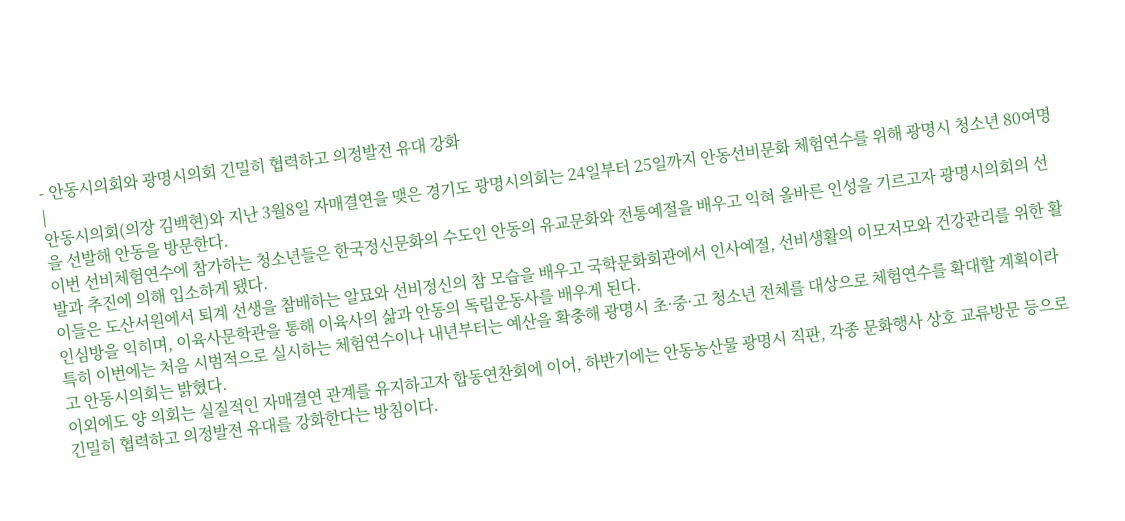- 안동시의회와 광명시의회 긴밀히 협력하고 의정발전 유대 강화
|
안동시의회(의장 김백현)와 지난 3월8일 자매결연을 맺은 경기도 광명시의회는 24일부터 25일까지 안동선비문화 체험연수를 위해 광명시 청소년 80여명을 선발해 안동을 방문한다.
이번 선비체험연수에 참가하는 청소년들은 한국정신문화의 수도인 안동의 유교문화와 전통예절을 배우고 익혀 올바른 인성을 기르고자 광명시의회의 선발과 추진에 의해 입소하게 됐다.
이들은 도산서원에서 퇴계 선생을 참배하는 알묘와 선비정신의 참 모습을 배우고 국학문화회관에서 인사예절, 선비생활의 이모저모와 건강관리를 위한 활인심방을 익히며, 이육사문학관을 통해 이육사의 삶과 안동의 독립운동사를 배우게 된다.
특히 이번에는 처음 시범적으로 실시하는 체험연수이나 내년부터는 예산을 확충해 광명시 초·중·고 청소년 전체를 대상으로 체험연수를 확대할 계획이라고 안동시의회는 밝혔다.
이외에도 양 의회는 실질적인 자매결연 관계를 유지하고자 합동연찬회에 이어, 하반기에는 안동농산물 광명시 직판, 각종 문화행사 상호 교류방문 등으로 긴밀히 협력하고 의정발전 유대를 강화한다는 방침이다.